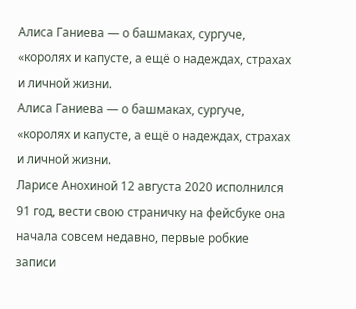Алиса Ганиева — о башмаках, сургуче, «королях и капусте, а ещё о надеждах, страхах и личной жизни.
Алиса Ганиева — о башмаках, сургуче, «королях и капусте, а ещё о надеждах, страхах и личной жизни.
Ларисе Анохиной 12 августа 2020 исполнился 91 год, вести свою страничку на фейсбуке она начала совсем недавно, первые робкие записи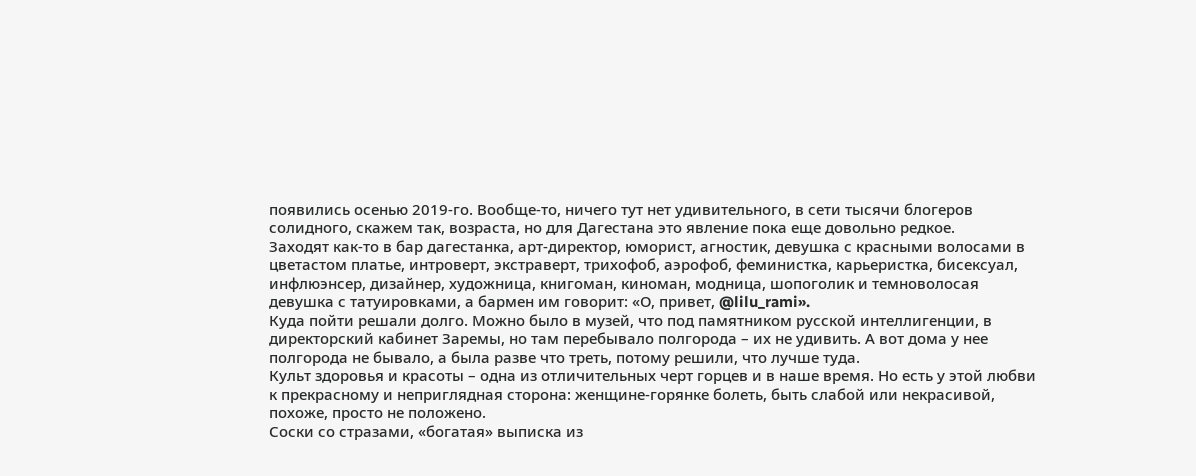появились осенью 2019-го. Вообще-то, ничего тут нет удивительного, в сети тысячи блогеров солидного, скажем так, возраста, но для Дагестана это явление пока еще довольно редкое.
Заходят как-то в бар дагестанка, арт-директор, юморист, агностик, девушка с красными волосами в цветастом платье, интроверт, экстраверт, трихофоб, аэрофоб, феминистка, карьеристка, бисексуал, инфлюэнсер, дизайнер, художница, книгоман, киноман, модница, шопоголик и темноволосая девушка с татуировками, а бармен им говорит: «О, привет, @lilu_rami».
Куда пойти решали долго. Можно было в музей, что под памятником русской интеллигенции, в директорский кабинет Заремы, но там перебывало полгорода – их не удивить. А вот дома у нее полгорода не бывало, а была разве что треть, потому решили, что лучше туда.
Культ здоровья и красоты – одна из отличительных черт горцев и в наше время. Но есть у этой любви к прекрасному и неприглядная сторона: женщине-горянке болеть, быть слабой или некрасивой, похоже, просто не положено.
Соски со стразами, «богатая» выписка из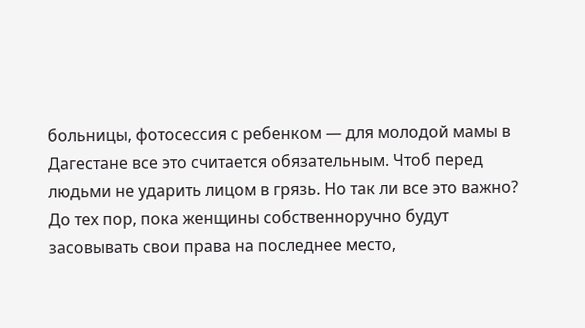больницы, фотосессия с ребенком — для молодой мамы в Дагестане все это считается обязательным. Чтоб перед людьми не ударить лицом в грязь. Но так ли все это важно?
До тех пор, пока женщины собственноручно будут засовывать свои права на последнее место,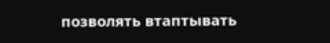позволять втаптывать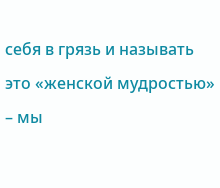себя в грязь и называть это «женской мудростью» – мы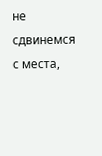не сдвинемся с места,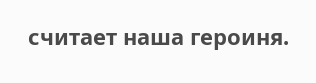считает наша героиня.